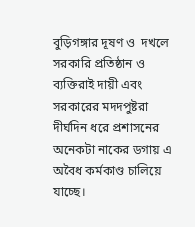বুড়িগঙ্গার দূষণ ও  দখলে সরকারি প্রতিষ্ঠান ও ব্যক্তিরাই দায়ী এবং সরকারের মদদপুষ্টরা দীর্ঘদিন ধরে প্রশাসনের অনেকটা নাকের ডগায় এ অবৈধ কর্মকাণ্ড চালিয়ে যাচ্ছে।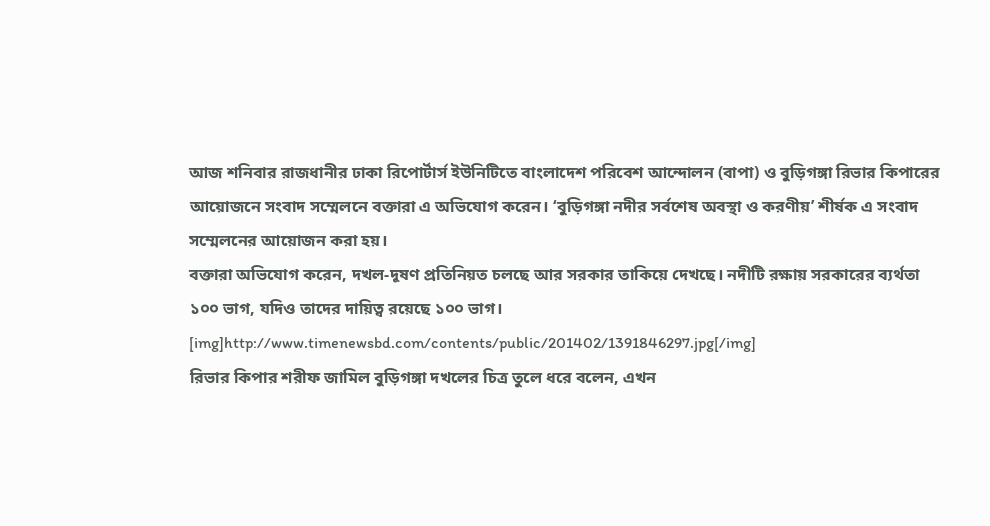আজ শনিবার রাজধানীর ঢাকা রিপোর্টার্স ইউনিটিতে বাংলাদেশ পরিবেশ আন্দোলন (বাপা) ও বুড়িগঙ্গা রিভার কিপারের আয়োজনে সংবাদ সম্মেলনে বক্তারা এ অভিযোগ করেন। ‘বুড়িগঙ্গা নদীর সর্বশেষ অবস্থা ও করণীয়’ শীর্ষক এ সংবাদ সম্মেলনের আয়োজন করা হয়।
বক্তারা অভিযোগ করেন, দখল-দূষণ প্রতিনিয়ত চলছে আর সরকার তাকিয়ে দেখছে। নদীটি রক্ষায় সরকারের ব্যর্থতা ১০০ ভাগ, যদিও তাদের দায়িত্ব রয়েছে ১০০ ভাগ।
[img]http://www.timenewsbd.com/contents/public/201402/1391846297.jpg[/img]
রিভার কিপার শরীফ জামিল বুড়িগঙ্গা দখলের চিত্র তুলে ধরে বলেন, এখন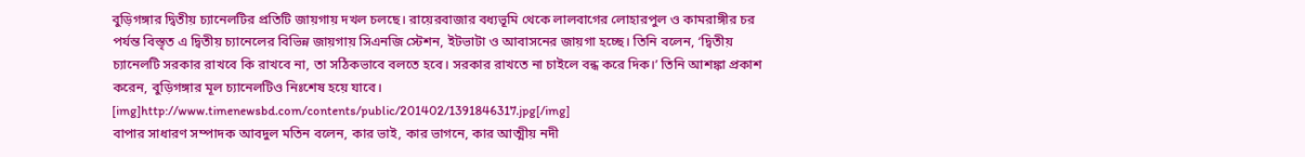বুড়িগঙ্গার দ্বিতীয় চ্যানেলটির প্রতিটি জায়গায় দখল চলছে। রায়েরবাজার বধ্যভূমি থেকে লালবাগের লোহারপুল ও কামরাঙ্গীর চর পর্যন্ত বিস্তৃত এ দ্বিতীয় চ্যানেলের বিভিন্ন জায়গায় সিএনজি স্টেশন, ইটভাটা ও আবাসনের জায়গা হচ্ছে। তিনি বলেন, ‘দ্বিতীয় চ্যানেলটি সরকার রাখবে কি রাখবে না, তা সঠিকভাবে বলতে হবে। সরকার রাখতে না চাইলে বন্ধ করে দিক।’ তিনি আশঙ্কা প্রকাশ করেন, বুড়িগঙ্গার মূল চ্যানেলটিও নিঃশেষ হয়ে যাবে।
[img]http://www.timenewsbd.com/contents/public/201402/1391846317.jpg[/img]
বাপার সাধারণ সম্পাদক আবদুল মতিন বলেন, কার ভাই, কার ভাগনে, কার আত্মীয় নদী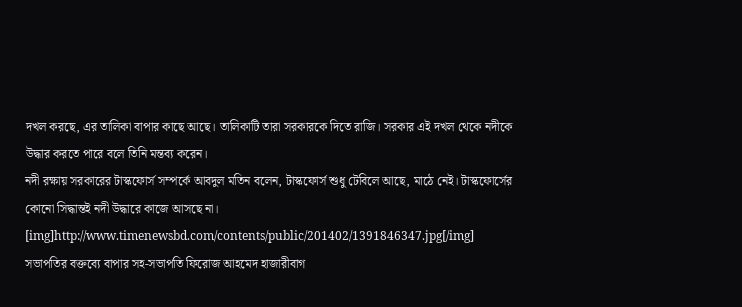দখল করছে, এর তালিকা বাপার কাছে আছে। তালিকাটি তারা সরকারকে দিতে রাজি। সরকার এই দখল থেকে নদীকে উদ্ধার করতে পারে বলে তিনি মন্তব্য করেন।
নদী রক্ষায় সরকারের টাস্কফোর্স সম্পর্কে আবদুল মতিন বলেন, টাস্কফোর্স শুধু টেবিলে আছে, মাঠে নেই। টাস্কফোর্সের কোনো সিদ্ধান্তই নদী উদ্ধারে কাজে আসছে না।
[img]http://www.timenewsbd.com/contents/public/201402/1391846347.jpg[/img]
সভাপতির বক্তব্যে বাপার সহ-সভাপতি ফিরোজ আহমেদ হাজারীবাগ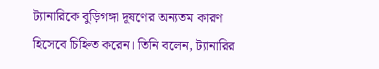ট্যানারিকে বুড়িগঙ্গা দূষণের অন্যতম কারণ হিসেবে চিহ্নিত করেন। তিনি বলেন, ট্যানারির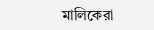মালিকেরা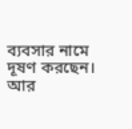ব্যবসার নামে দূষণ করছেন। আর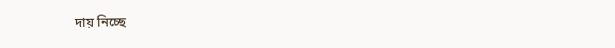দায় নিচ্ছে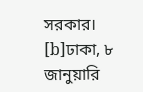সরকার।
[b]ঢাকা, ৮ জানুয়ারি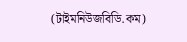(টাইমনিউজবিডি.কম)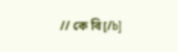// কে বি[/b]